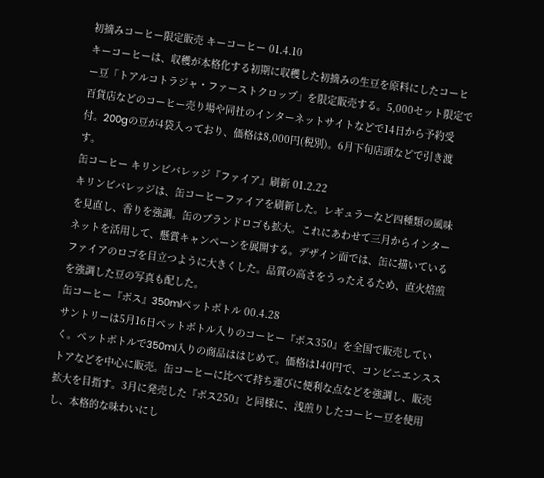初摘みコーヒー限定販売 キーコーヒー 01.4.10
キーコーヒーは、収穫が本格化する初期に収穫した初摘みの生豆を原料にしたコーヒー豆「トアルコトラジャ・ファーストクロップ」を限定販売する。5,000セット限定で百貨店などのコーヒー売り場や同社のインターネットサイトなどで14日から予約受付。200gの豆が4袋入っており、価格は8,000円(税別)。6月下旬店頭などで引き渡す。
缶コーヒー キリンビバレッジ『ファイア』刷新 01.2.22
キリンビバレッジは、缶コーヒーファイアを刷新した。レギュラーなど四種類の風味を見直し、香りを強調。缶のブランドロゴも拡大。これにあわせて三月からインターネットを活用して、懸賞キャンペーンを展開する。デザイン面では、缶に描いているファイアのロゴを目立つように大きくした。品質の高さをうったえるため、直火焙煎を強調した豆の写真も配した。
缶コーヒー『ボス』350mlペットボトル 00.4.28
サントリーは5月16日ペットボトル入りのコーヒー『ボス350』を全国で販売していく。ペットボトルで350ml入りの商品ははじめて。価格は140円で、コンビニエンスストアなどを中心に販売。缶コーヒーに比べて持ち運びに便利な点などを強調し、販売拡大を目指す。3月に発売した『ボス250』と同様に、浅煎りしたコーヒー豆を使用し、本格的な味わいにし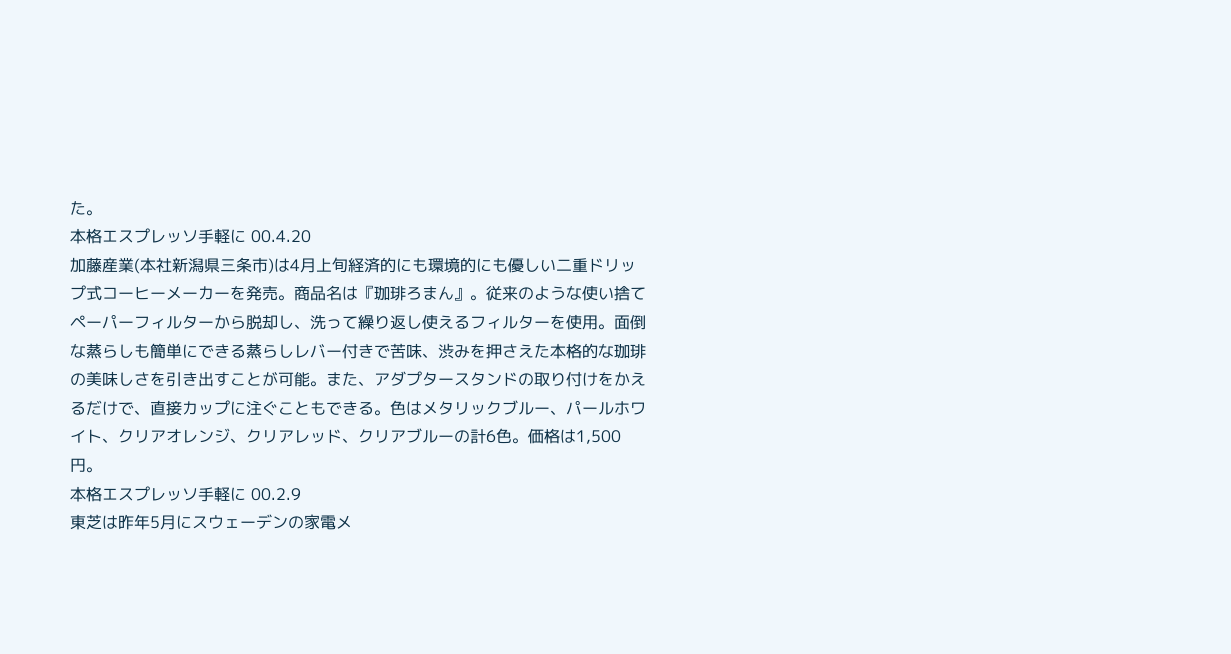た。
本格エスプレッソ手軽に 00.4.20
加藤産業(本社新潟県三条市)は4月上旬経済的にも環境的にも優しい二重ドリップ式コーヒーメーカーを発売。商品名は『珈琲ろまん』。従来のような使い捨てペーパーフィルターから脱却し、洗って繰り返し使えるフィルターを使用。面倒な蒸らしも簡単にできる蒸らしレバー付きで苦味、渋みを押さえた本格的な珈琲の美味しさを引き出すことが可能。また、アダプタースタンドの取り付けをかえるだけで、直接カップに注ぐこともできる。色はメタリックブルー、パールホワイト、クリアオレンジ、クリアレッド、クリアブルーの計6色。価格は1,500円。
本格エスプレッソ手軽に 00.2.9
東芝は昨年5月にスウェーデンの家電メ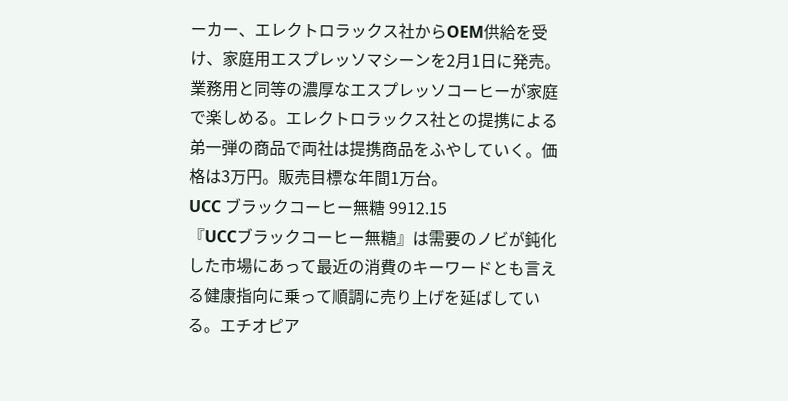ーカー、エレクトロラックス社からOEM供給を受け、家庭用エスプレッソマシーンを2月1日に発売。業務用と同等の濃厚なエスプレッソコーヒーが家庭で楽しめる。エレクトロラックス社との提携による弟一弾の商品で両社は提携商品をふやしていく。価格は3万円。販売目標な年間1万台。
UCC ブラックコーヒー無糖 9912.15
『UCCブラックコーヒー無糖』は需要のノビが鈍化した市場にあって最近の消費のキーワードとも言える健康指向に乗って順調に売り上げを延ばしている。エチオピア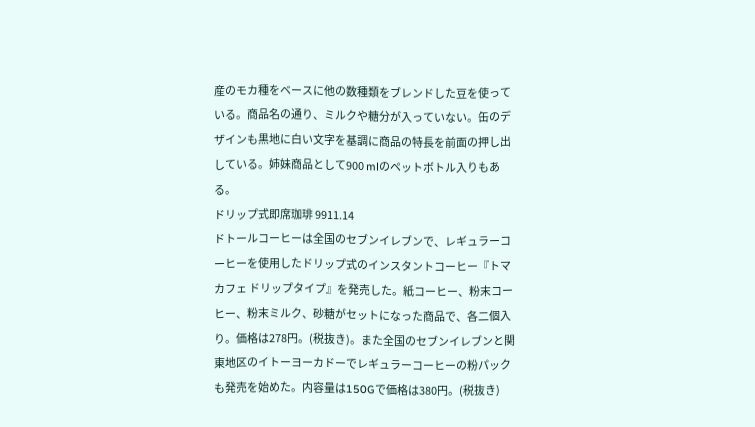産のモカ種をベースに他の数種類をブレンドした豆を使っている。商品名の通り、ミルクや糖分が入っていない。缶のデザインも黒地に白い文字を基調に商品の特長を前面の押し出している。姉妹商品として900 mlのペットボトル入りもある。
ドリップ式即席珈琲 9911.14
ドトールコーヒーは全国のセブンイレブンで、レギュラーコーヒーを使用したドリップ式のインスタントコーヒー『トマカフェ ドリップタイプ』を発売した。紙コーヒー、粉末コーヒー、粉末ミルク、砂糖がセットになった商品で、各二個入り。価格は278円。(税抜き)。また全国のセブンイレブンと関東地区のイトーヨーカドーでレギュラーコーヒーの粉パックも発売を始めた。内容量は150Gで価格は380円。(税抜き)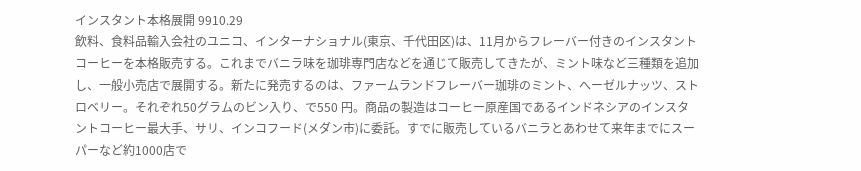インスタント本格展開 9910.29
飲料、食料品輸入会社のユニコ、インターナショナル(東京、千代田区)は、11月からフレーバー付きのインスタントコーヒーを本格販売する。これまでバニラ味を珈琲専門店などを通じて販売してきたが、ミント味など三種類を追加し、一般小売店で展開する。新たに発売するのは、ファームランドフレーバー珈琲のミント、へーゼルナッツ、ストロベリー。それぞれ50グラムのビン入り、で550 円。商品の製造はコーヒー原産国であるインドネシアのインスタントコーヒー最大手、サリ、インコフード(メダン市)に委託。すでに販売しているバニラとあわせて来年までにスーパーなど約1000店で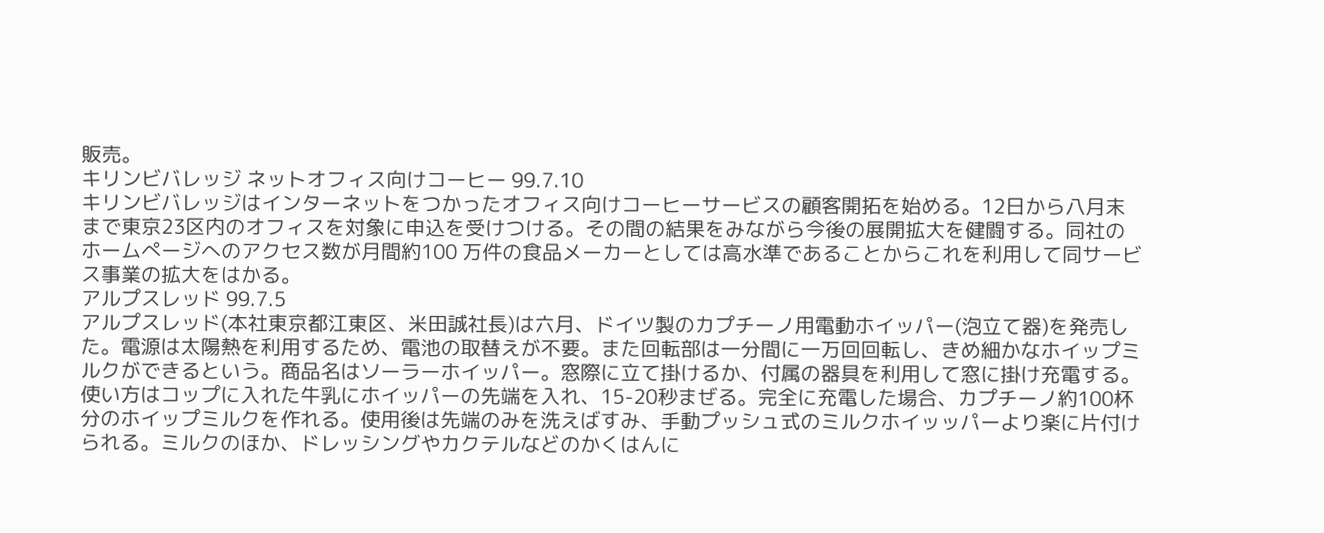販売。
キリンビバレッジ ネットオフィス向けコーヒー 99.7.10
キリンビバレッジはインターネットをつかったオフィス向けコーヒーサービスの顧客開拓を始める。12日から八月末まで東京23区内のオフィスを対象に申込を受けつける。その間の結果をみながら今後の展開拡大を健闘する。同社のホームぺージへのアクセス数が月間約100 万件の食品メーカーとしては高水準であることからこれを利用して同サービス事業の拡大をはかる。
アルプスレッド 99.7.5
アルプスレッド(本社東京都江東区、米田誠社長)は六月、ドイツ製のカプチーノ用電動ホイッパー(泡立て器)を発売した。電源は太陽熱を利用するため、電池の取替えが不要。また回転部は一分間に一万回回転し、きめ細かなホイップミルクができるという。商品名はソーラーホイッパー。窓際に立て掛けるか、付属の器具を利用して窓に掛け充電する。使い方はコップに入れた牛乳にホイッパーの先端を入れ、15-20秒まぜる。完全に充電した場合、カプチーノ約100杯分のホイップミルクを作れる。使用後は先端のみを洗えばすみ、手動プッシュ式のミルクホイッッパーより楽に片付けられる。ミルクのほか、ドレッシングやカクテルなどのかくはんに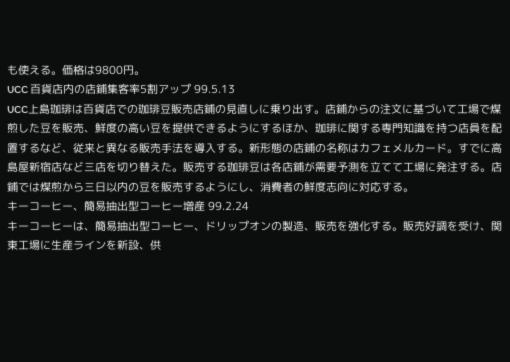も使える。価格は9800円。
UCC 百貨店内の店鋪集客率5割アップ 99.5.13
UCC上島珈琲は百貨店での珈琲豆販売店鋪の見直しに乗り出す。店鋪からの注文に基づいて工場で煤煎した豆を販売、鮮度の高い豆を提供できるようにするほか、珈琲に関する専門知識を持つ店員を配置するなど、従来と異なる販売手法を導入する。新形態の店鋪の名称はカフェメルカード。すでに高島屋新宿店など三店を切り替えた。販売する珈琲豆は各店鋪が需要予測を立てて工場に発注する。店鋪では煤煎から三日以内の豆を販売するようにし、消費者の鮮度志向に対応する。
キーコーヒー、簡易抽出型コーヒー増産 99.2.24
キーコーヒーは、簡易抽出型コーヒー、ドリップオンの製造、販売を強化する。販売好調を受け、関東工場に生産ラインを新設、供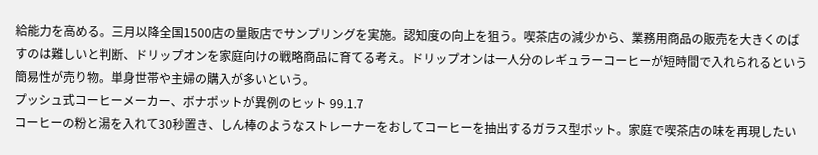給能力を高める。三月以降全国1500店の量販店でサンプリングを実施。認知度の向上を狙う。喫茶店の減少から、業務用商品の販売を大きくのばすのは難しいと判断、ドリップオンを家庭向けの戦略商品に育てる考え。ドリップオンは一人分のレギュラーコーヒーが短時間で入れられるという簡易性が売り物。単身世帯や主婦の購入が多いという。
プッシュ式コーヒーメーカー、ボナポットが異例のヒット 99.1.7
コーヒーの粉と湯を入れて30秒置き、しん棒のようなストレーナーをおしてコーヒーを抽出するガラス型ポット。家庭で喫茶店の味を再現したい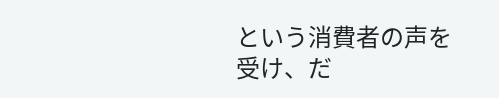という消費者の声を受け、だ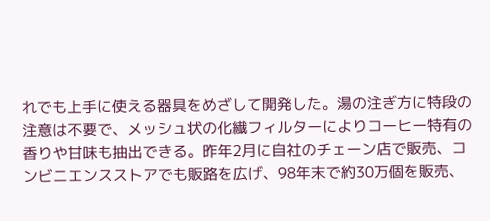れでも上手に使える器具をめざして開発した。湯の注ぎ方に特段の注意は不要で、メッシュ状の化繊フィルターによりコーヒー特有の香りや甘味も抽出できる。昨年2月に自社のチェーン店で販売、コンビニエンスストアでも販路を広げ、98年末で約30万個を販売、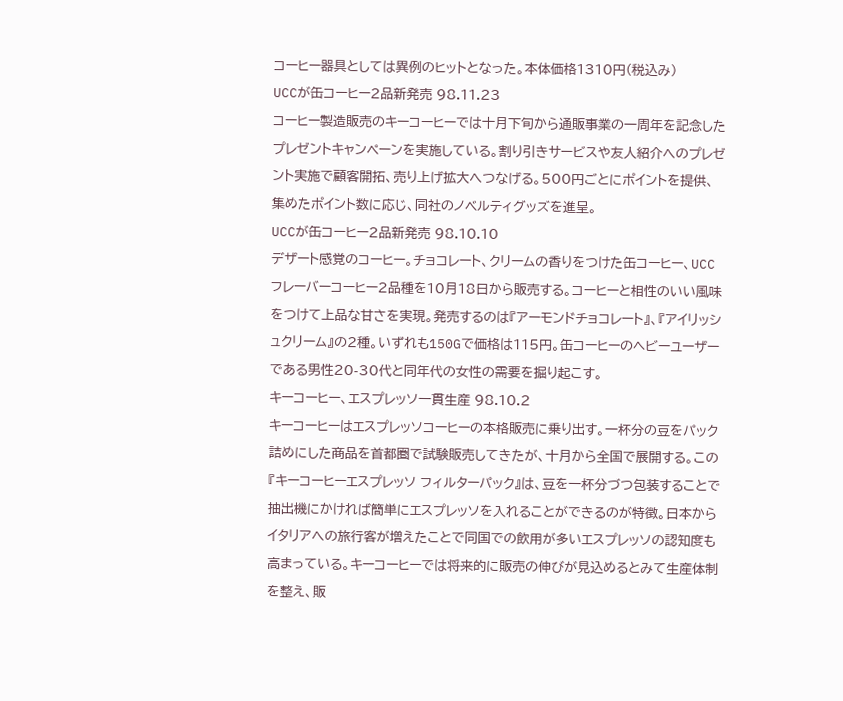コーヒー器具としては異例のヒットとなった。本体価格1310円(税込み)
UCCが缶コーヒー2品新発売 98.11.23
コーヒー製造販売のキーコーヒーでは十月下旬から通販事業の一周年を記念したプレゼントキャンペーンを実施している。割り引きサービスや友人紹介へのプレゼント実施で顧客開拓、売り上げ拡大へつなげる。500円ごとにポイントを提供、集めたポイント数に応じ、同社のノベルティグッズを進呈。
UCCが缶コーヒー2品新発売 98.10.10
デザート感覚のコーヒー。チョコレート、クリームの香りをつけた缶コーヒー、UCCフレーバーコーヒー2品種を10月18日から販売する。コーヒーと相性のいい風味をつけて上品な甘さを実現。発売するのは『アーモンドチョコレート』、『アイリッシュクリーム』の2種。いずれも150Gで価格は115円。缶コーヒーのヘビーユーザーである男性20-30代と同年代の女性の需要を掘り起こす。
キーコーヒー、エスプレッソ一貫生産 98.10.2
キーコーヒーはエスプレッソコーヒーの本格販売に乗り出す。一杯分の豆をパック詰めにした商品を首都圏で試験販売してきたが、十月から全国で展開する。この『キーコーヒーエスプレッソ フィルターパック』は、豆を一杯分づつ包装することで抽出機にかければ簡単にエスプレッソを入れることができるのが特徴。日本からイタリアへの旅行客が増えたことで同国での飲用が多いエスプレッソの認知度も高まっている。キーコーヒーでは将来的に販売の伸びが見込めるとみて生産体制を整え、販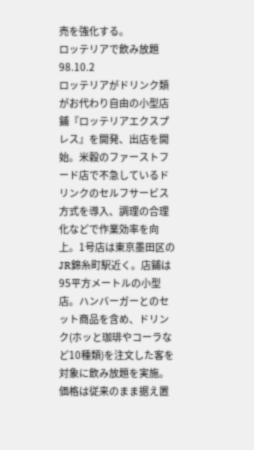売を強化する。
ロッテリアで飲み放題 98.10.2
ロッテリアがドリンク類がお代わり自由の小型店鋪『ロッテリアエクスプレス』を開発、出店を開始。米穀のファーストフード店で不急しているドリンクのセルフサービス方式を導入、調理の合理化などで作業効率を向上。1号店は東京墨田区のJR錦糸町駅近く。店鋪は95平方メートルの小型店。ハンバーガーとのセット商品を含め、ドリンク(ホッと珈琲やコーラなど10種類)を注文した客を対象に飲み放題を実施。価格は従来のまま据え置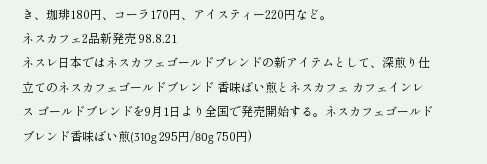き、珈琲180円、コーラ170円、アイスティー220円など。
ネスカフェ2品新発売 98.8.21
ネスレ日本ではネスカフェゴールドブレンドの新アイテムとして、深煎り仕立てのネスカフェゴールドブレンド 香味ばい煎とネスカフェ カフェインレス ゴールドブレンドを9月1日より全国で発売開始する。ネスカフェゴールドブレンド香味ばい煎(310g 295円/80g 750円)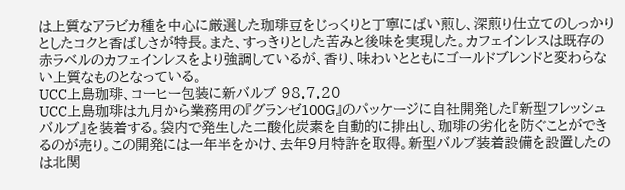は上質なアラビカ種を中心に厳選した珈琲豆をじっくりと丁寧にばい煎し、深煎り仕立てのしっかりとしたコクと香ばしさが特長。また、すっきりとした苦みと後味を実現した。カフェインレスは既存の赤ラベルのカフェインレスをより強調しているが、香り、味わいとともにゴールドブレンドと変わらない上質なものとなっている。
UCC上島珈琲、コーヒー包装に新バルブ 98.7.20
UCC上島珈琲は九月から業務用の『グランゼ100G』のパッケージに自社開発した『新型フレッシュバルブ』を装着する。袋内で発生した二酸化炭素を自動的に排出し、珈琲の劣化を防ぐことができるのが売り。この開発には一年半をかけ、去年9月特許を取得。新型バルブ装着設備を設置したのは北関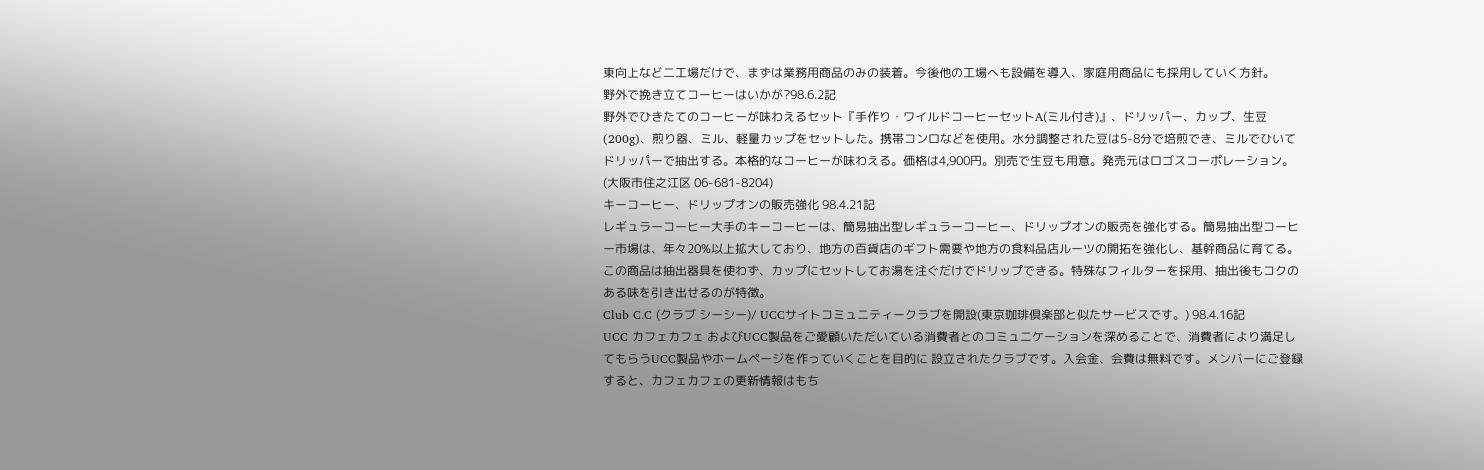東向上など二工場だけで、まずは業務用商品のみの装着。今後他の工場へも設備を導入、家庭用商品にも採用していく方針。
野外で挽き立てコーヒーはいかが?98.6.2記
野外でひきたてのコーヒーが味わえるセット『手作り・ワイルドコーヒーセットA(ミル付き)』、ドリッパー、カップ、生豆(200g)、煎り器、ミル、軽量カップをセットした。携帯コンロなどを使用。水分調整された豆は5-8分で培煎でき、ミルでひいてドリッパーで抽出する。本格的なコーヒーが味わえる。価格は4,900円。別売で生豆も用意。発売元はロゴスコーポレーション。(大阪市住之江区 06-681-8204)
キーコーヒー、ドリップオンの販売強化 98.4.21記
レギュラーコーヒー大手のキーコーヒーは、簡易抽出型レギュラーコーヒー、ドリップオンの販売を強化する。簡易抽出型コーヒー市場は、年々20%以上拡大しており、地方の百貨店のギフト需要や地方の食料品店ルーツの開拓を強化し、基幹商品に育てる。この商品は抽出器具を使わず、カップにセットしてお湯を注ぐだけでドリップできる。特殊なフィルターを採用、抽出後もコクのある味を引き出せるのが特徴。
Club C.C (クラブ シーシー)/ UCCサイトコミュニティークラブを開設(東京珈琲倶楽部と似たサービスです。) 98.4.16記
UCC カフェカフェ およびUCC製品をご愛顧いただいている消費者とのコミュニケーションを深めることで、消費者により満足してもらうUCC製品やホームページを作っていくことを目的に 設立されたクラブです。入会金、会費は無料です。メンバーにご登録すると、カフェカフェの更新情報はもち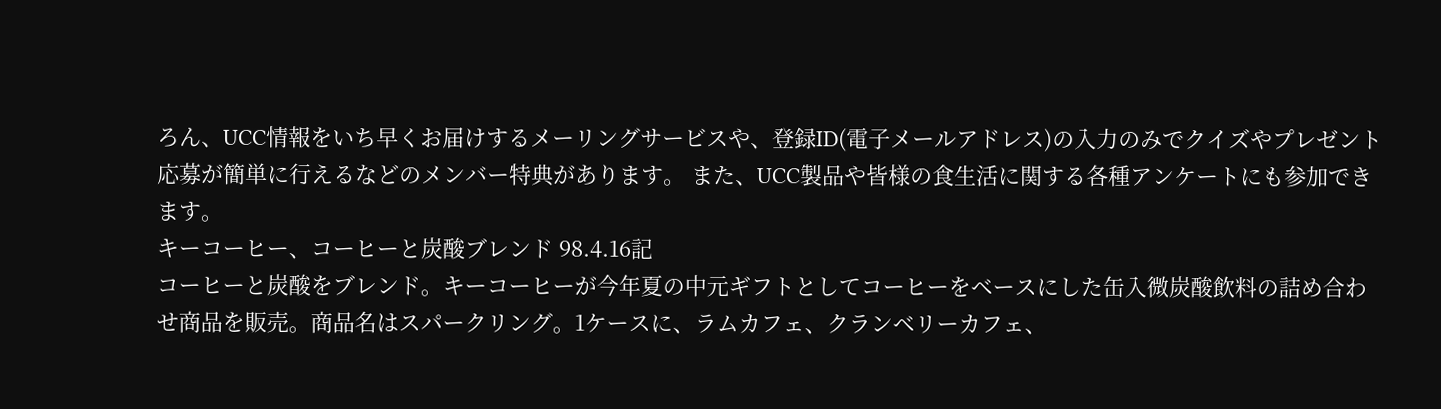ろん、UCC情報をいち早くお届けするメーリングサービスや、登録ID(電子メールアドレス)の入力のみでクイズやプレゼント応募が簡単に行えるなどのメンバー特典があります。 また、UCC製品や皆様の食生活に関する各種アンケートにも参加できます。
キーコーヒー、コーヒーと炭酸ブレンド 98.4.16記
コーヒーと炭酸をブレンド。キーコーヒーが今年夏の中元ギフトとしてコーヒーをベースにした缶入微炭酸飲料の詰め合わせ商品を販売。商品名はスパークリング。1ケースに、ラムカフェ、クランベリーカフェ、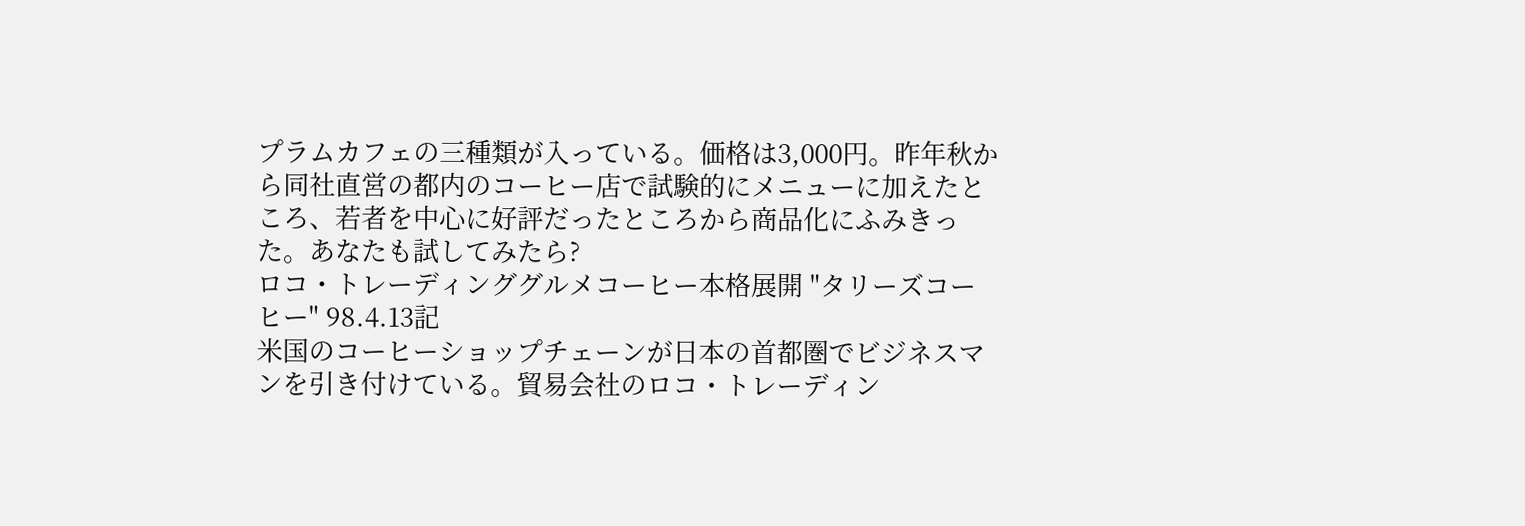プラムカフェの三種類が入っている。価格は3,000円。昨年秋から同社直営の都内のコーヒー店で試験的にメニューに加えたところ、若者を中心に好評だったところから商品化にふみきった。あなたも試してみたら?
ロコ・トレーディンググルメコーヒー本格展開 "タリーズコーヒー" 98.4.13記
米国のコーヒーショップチェーンが日本の首都圏でビジネスマンを引き付けている。貿易会社のロコ・トレーディン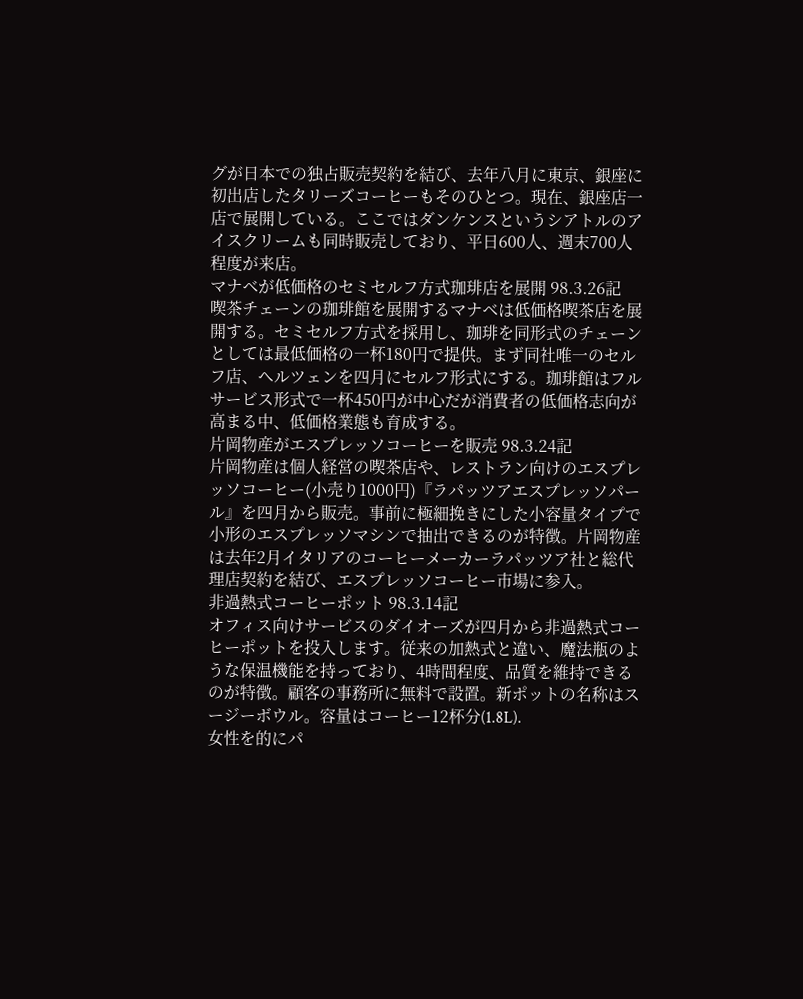グが日本での独占販売契約を結び、去年八月に東京、銀座に初出店したタリーズコーヒーもそのひとつ。現在、銀座店一店で展開している。ここではダンケンスというシアトルのアイスクリームも同時販売しており、平日600人、週末700人程度が来店。
マナベが低価格のセミセルフ方式珈琲店を展開 98.3.26記
喫茶チェーンの珈琲館を展開するマナベは低価格喫茶店を展開する。セミセルフ方式を採用し、珈琲を同形式のチェーンとしては最低価格の一杯180円で提供。まず同社唯一のセルフ店、ヘルツェンを四月にセルフ形式にする。珈琲館はフルサービス形式で一杯450円が中心だが消費者の低価格志向が高まる中、低価格業態も育成する。
片岡物産がエスプレッソコーヒーを販売 98.3.24記
片岡物産は個人経営の喫茶店や、レストラン向けのエスプレッソコーヒー(小売り1000円)『ラパッツアエスプレッソパール』を四月から販売。事前に極細挽きにした小容量タイプで小形のエスプレッソマシンで抽出できるのが特徴。片岡物産は去年2月イタリアのコーヒーメーカーラパッツア社と総代理店契約を結び、エスプレッソコーヒー市場に参入。
非過熱式コーヒーポット 98.3.14記
オフィス向けサービスのダイオーズが四月から非過熱式コーヒーポットを投入します。従来の加熱式と違い、魔法瓶のような保温機能を持っており、4時間程度、品質を維持できるのが特徴。顧客の事務所に無料で設置。新ポットの名称はスージーボウル。容量はコーヒー12杯分(1.8L).
女性を的にパ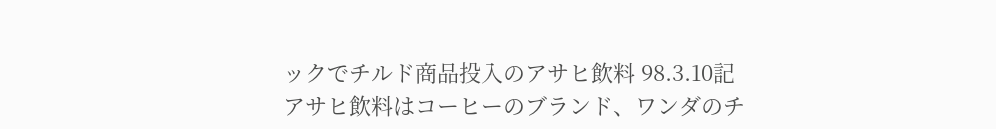ックでチルド商品投入のアサヒ飲料 98.3.10記
アサヒ飲料はコーヒーのブランド、ワンダのチ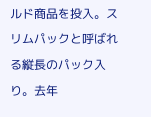ルド商品を投入。スリムパックと呼ばれる縦長のパック入り。去年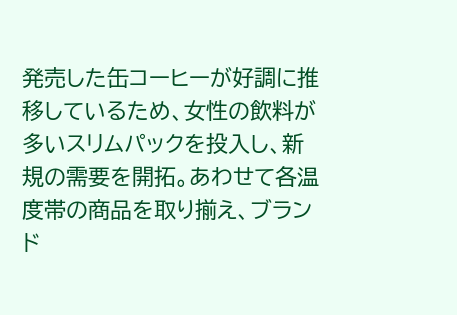発売した缶コーヒーが好調に推移しているため、女性の飲料が多いスリムパックを投入し、新規の需要を開拓。あわせて各温度帯の商品を取り揃え、ブランド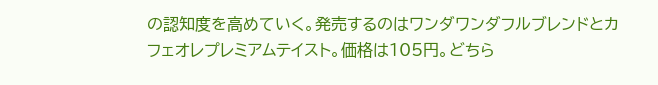の認知度を高めていく。発売するのはワンダワンダフルブレンドとカフェオレプレミアムテイスト。価格は105円。どちら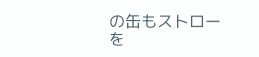の缶もストローを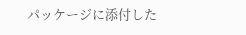パッケージに添付した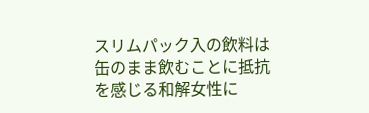スリムパック入の飲料は缶のまま飲むことに抵抗を感じる和解女性に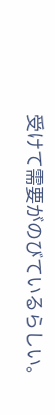受けて需要がのびているらしい。